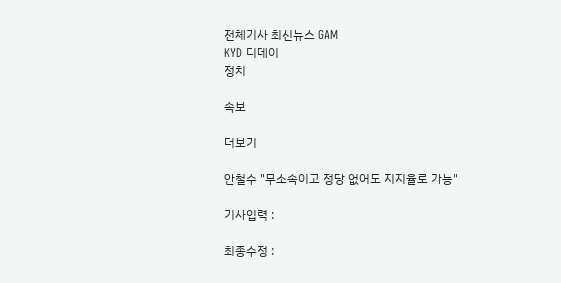전체기사 최신뉴스 GAM
KYD 디데이
정치

속보

더보기

안철수 "무소속이고 정당 없어도 지지율로 가능"

기사입력 :

최종수정 :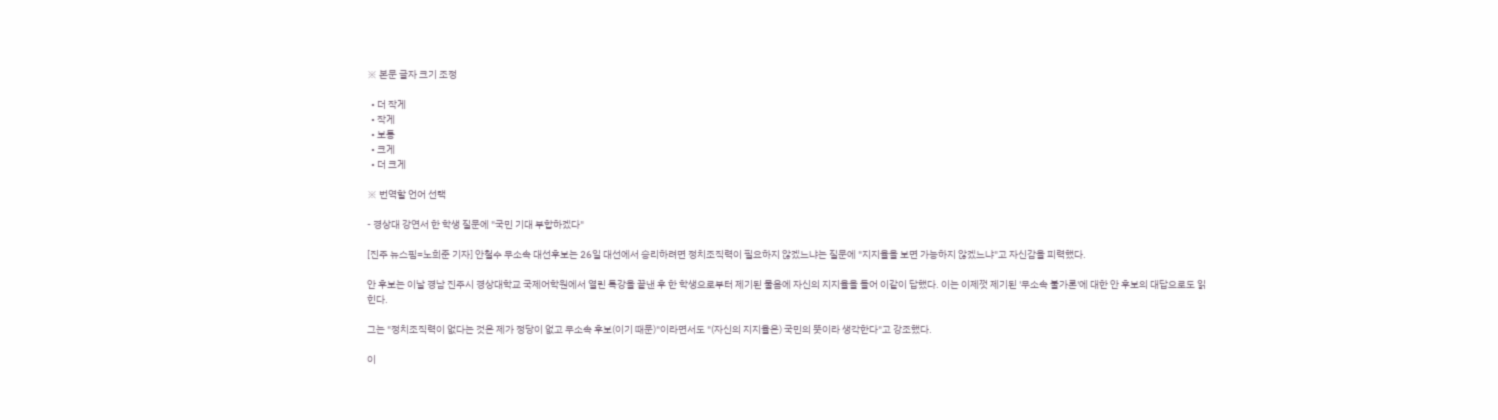※ 본문 글자 크기 조정

  • 더 작게
  • 작게
  • 보통
  • 크게
  • 더 크게

※ 번역할 언어 선택

- 경상대 강연서 한 학생 질문에 "국민 기대 부합하겠다"

[진주 뉴스핌=노희준 기자] 안철수 무소속 대선후보는 26일 대선에서 승리하려면 정치조직력이 필요하지 않겠느냐는 질문에 "지지율을 보면 가능하지 않겠느냐"고 자신감을 피력했다.

안 후보는 이날 경남 진주시 경상대학교 국제어학원에서 열린 특강을 끝낸 후 한 학생으로부터 제기된 물음에 자신의 지지율을 들어 이같이 답했다. 이는 이제껏 제기된 '무소속 불가론'에 대한 안 후보의 대답으로도 읽힌다.

그는 "정치조직력이 없다는 것은 제가 정당이 없고 무소속 후보(이기 때문)"이라면서도 "(자신의 지지율은) 국민의 뜻이라 생각한다"고 강조했다.

이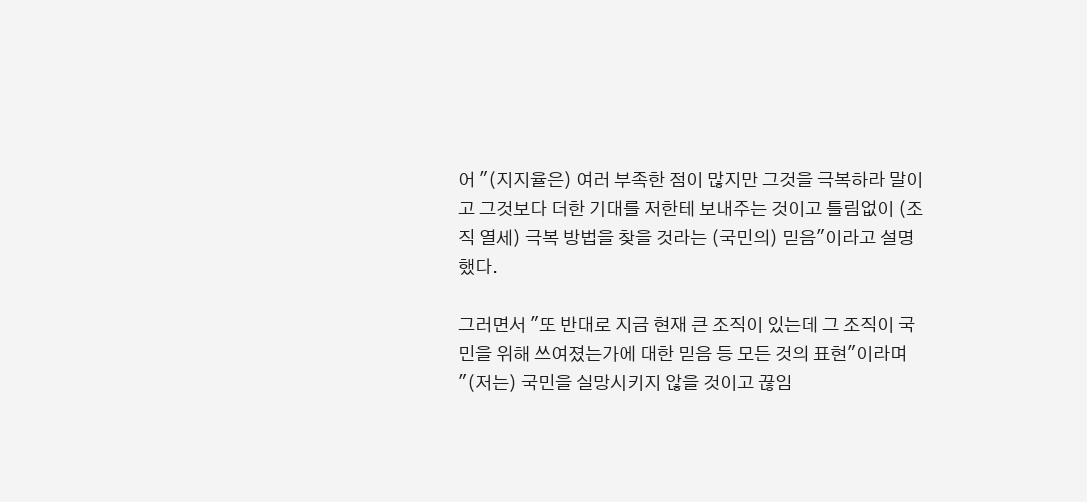어 "(지지율은) 여러 부족한 점이 많지만 그것을 극복하라 말이고 그것보다 더한 기대를 저한테 보내주는 것이고 틀림없이 (조직 열세) 극복 방법을 찾을 것라는 (국민의) 믿음"이라고 설명했다.

그러면서 "또 반대로 지금 현재 큰 조직이 있는데 그 조직이 국민을 위해 쓰여졌는가에 대한 믿음 등 모든 것의 표현"이라며 "(저는) 국민을 실망시키지 않을 것이고 끊임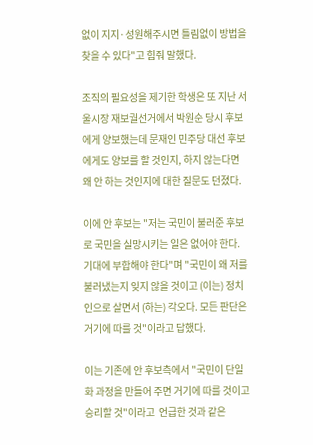없이 지지·성원해주시면 틀림없이 방법을 찾을 수 있다"고 힘줘 말했다.

조직의 필요성을 제기한 학생은 또 지난 서울시장 재보궐선거에서 박원순 당시 후보에게 양보했는데 문재인 민주당 대선 후보에게도 양보를 할 것인지, 하지 않는다면 왜 안 하는 것인지에 대한 질문도 던졌다.

이에 안 후보는 "저는 국민이 불러준 후보로 국민을 실망시키는 일은 없어야 한다. 기대에 부합해야 한다"며 "국민이 왜 저를 불러냈는지 잊지 않을 것이고 (이는) 정치인으로 살면서 (하는) 각오다. 모든 판단은 거기에 따를 것"이라고 답했다.

이는 기존에 안 후보측에서 "국민이 단일화 과정을 만들어 주면 거기에 따를 것이고 승리할 것"이라고  언급한 것과 같은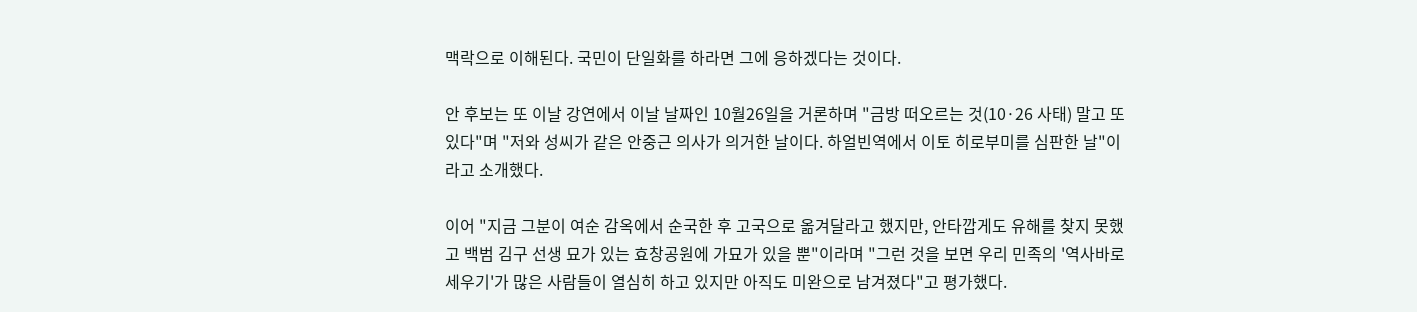맥락으로 이해된다. 국민이 단일화를 하라면 그에 응하겠다는 것이다.

안 후보는 또 이날 강연에서 이날 날짜인 10월26일을 거론하며 "금방 떠오르는 것(10·26 사태) 말고 또 있다"며 "저와 성씨가 같은 안중근 의사가 의거한 날이다. 하얼빈역에서 이토 히로부미를 심판한 날"이라고 소개했다.

이어 "지금 그분이 여순 감옥에서 순국한 후 고국으로 옮겨달라고 했지만, 안타깝게도 유해를 찾지 못했고 백범 김구 선생 묘가 있는 효창공원에 가묘가 있을 뿐"이라며 "그런 것을 보면 우리 민족의 '역사바로세우기'가 많은 사람들이 열심히 하고 있지만 아직도 미완으로 남겨졌다"고 평가했다.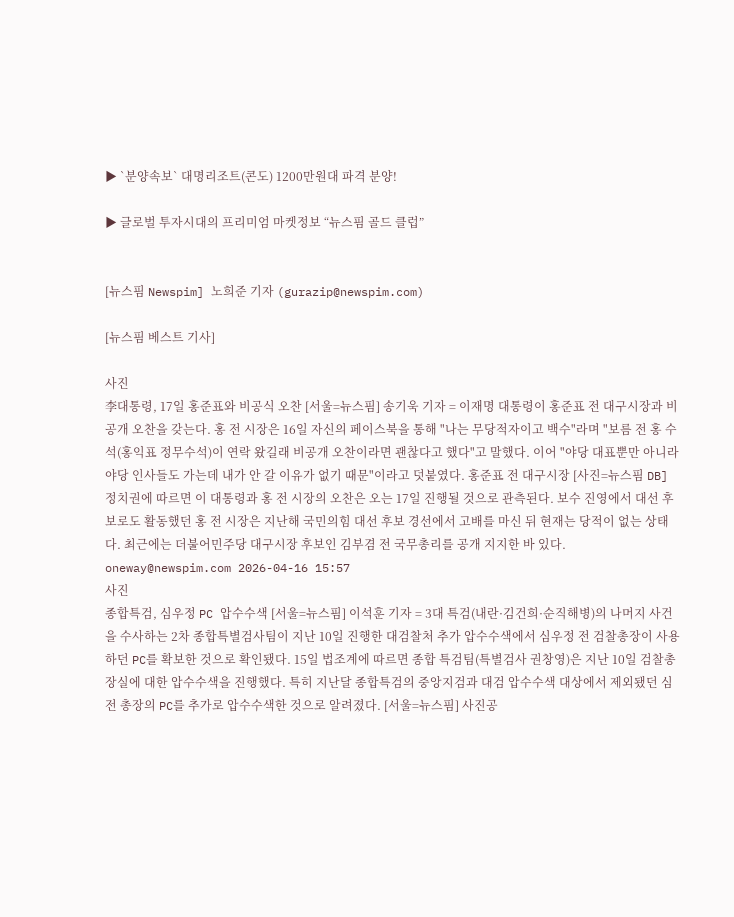▶ `분양속보` 대명리조트(콘도) 1200만원대 파격 분양!

▶ 글로벌 투자시대의 프리미엄 마켓정보 “뉴스핌 골드 클럽”


[뉴스핌 Newspim] 노희준 기자 (gurazip@newspim.com)

[뉴스핌 베스트 기사]

사진
李대통령, 17일 홍준표와 비공식 오찬 [서울=뉴스핌] 송기욱 기자 = 이재명 대통령이 홍준표 전 대구시장과 비공개 오찬을 갖는다. 홍 전 시장은 16일 자신의 페이스북을 통해 "나는 무당적자이고 백수"라며 "보름 전 홍 수석(홍익표 정무수석)이 연락 왔길래 비공개 오찬이라면 괜찮다고 했다"고 말했다. 이어 "야당 대표뿐만 아니라 야당 인사들도 가는데 내가 안 갈 이유가 없기 때문"이라고 덧붙였다. 홍준표 전 대구시장 [사진=뉴스핌 DB] 정치권에 따르면 이 대통령과 홍 전 시장의 오찬은 오는 17일 진행될 것으로 관측된다. 보수 진영에서 대선 후보로도 활동했던 홍 전 시장은 지난해 국민의힘 대선 후보 경선에서 고배를 마신 뒤 현재는 당적이 없는 상태다. 최근에는 더불어민주당 대구시장 후보인 김부겸 전 국무총리를 공개 지지한 바 있다. oneway@newspim.com 2026-04-16 15:57
사진
종합특검, 심우정 PC 압수수색 [서울=뉴스핌] 이석훈 기자 = 3대 특검(내란·김건희·순직해병)의 나머지 사건을 수사하는 2차 종합특별검사팀이 지난 10일 진행한 대검찰처 추가 압수수색에서 심우정 전 검찰총장이 사용하던 PC를 확보한 것으로 확인됐다. 15일 법조계에 따르면 종합 특검팀(특별검사 권창영)은 지난 10일 검찰총장실에 대한 압수수색을 진행했다. 특히 지난달 종합특검의 중앙지검과 대검 압수수색 대상에서 제외됐던 심 전 총장의 PC를 추가로 압수수색한 것으로 알려졌다. [서울=뉴스핌] 사진공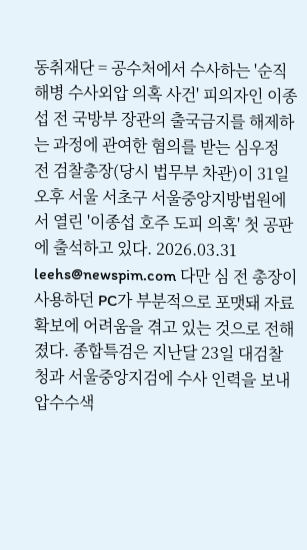동취재단 = 공수처에서 수사하는 '순직해병 수사외압 의혹 사건' 피의자인 이종섭 전 국방부 장관의 출국금지를 해제하는 과정에 관여한 혐의를 받는 심우정 전 검찰총장(당시 법무부 차관)이 31일 오후 서울 서초구 서울중앙지방법원에서 열린 '이종섭 호주 도피 의혹' 첫 공판에 출석하고 있다. 2026.03.31 leehs@newspim.com 다만 심 전 총장이 사용하던 PC가 부분적으로 포맷돼 자료 확보에 어려움을 겪고 있는 것으로 전해졌다. 종합특검은 지난달 23일 대검찰청과 서울중앙지검에 수사 인력을 보내 압수수색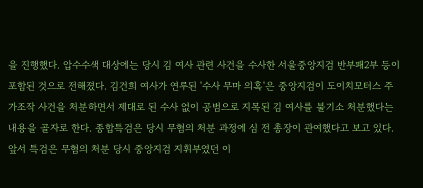을 진행했다. 압수수색 대상에는 당시 김 여사 관련 사건을 수사한 서울중앙지검 반부패2부 등이 포함된 것으로 전해졌다. 김건희 여사가 연루된 '수사 무마 의혹'은 중앙지검이 도이치모터스 주가조작 사건을 처분하면서 제대로 된 수사 없이 공범으로 지목된 김 여사를 불기소 처분했다는 내용을 골자로 한다. 종합특검은 당시 무혐의 처분 과정에 심 전 총장이 관여했다고 보고 있다. 앞서 특검은 무혐의 처분 당시 중앙지검 지휘부였던 이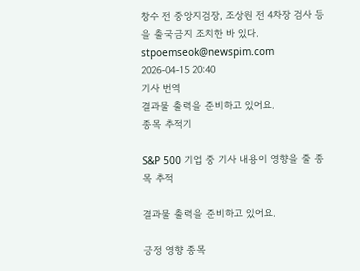창수 전 중앙지검장, 조상원 전 4차장 검사 등을 출국금지 조치한 바 있다. stpoemseok@newspim.com 2026-04-15 20:40
기사 번역
결과물 출력을 준비하고 있어요.
종목 추적기

S&P 500 기업 중 기사 내용이 영향을 줄 종목 추적

결과물 출력을 준비하고 있어요.

긍정 영향 종목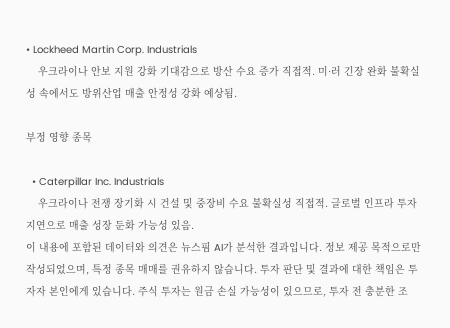• Lockheed Martin Corp. Industrials
    우크라이나 안보 지원 강화 기대감으로 방산 수요 증가 직접적. 미·러 긴장 완화 불확실성 속에서도 방위산업 매출 안정성 강화 예상됨.

부정 영향 종목

  • Caterpillar Inc. Industrials
    우크라이나 전쟁 장기화 시 건설 및 중장비 수요 불확실성 직접적. 글로벌 인프라 투자 지연으로 매출 성장 둔화 가능성 있음.
이 내용에 포함된 데이터와 의견은 뉴스핌 AI가 분석한 결과입니다. 정보 제공 목적으로만 작성되었으며, 특정 종목 매매를 권유하지 않습니다. 투자 판단 및 결과에 대한 책임은 투자자 본인에게 있습니다. 주식 투자는 원금 손실 가능성이 있으므로, 투자 전 충분한 조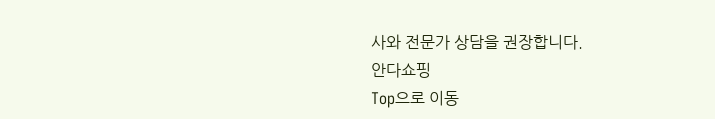사와 전문가 상담을 권장합니다.
안다쇼핑
Top으로 이동